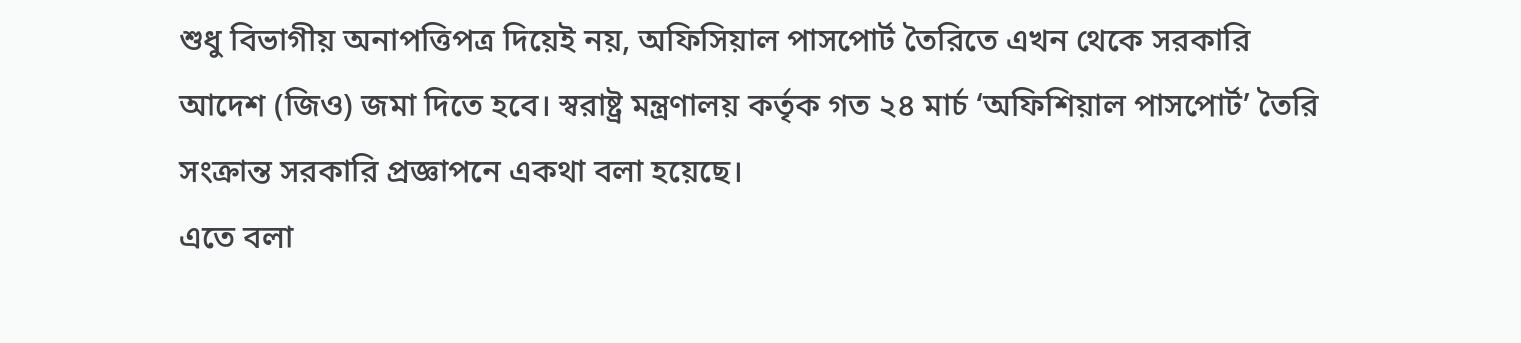শুধু বিভাগীয় অনাপত্তিপত্র দিয়েই নয়, অফিসিয়াল পাসপোর্ট তৈরিতে এখন থেকে সরকারি আদেশ (জিও) জমা দিতে হবে। স্বরাষ্ট্র মন্ত্রণালয় কর্তৃক গত ২৪ মার্চ ‘অফিশিয়াল পাসপোর্ট’ তৈরি সংক্রান্ত সরকারি প্রজ্ঞাপনে একথা বলা হয়েছে।
এতে বলা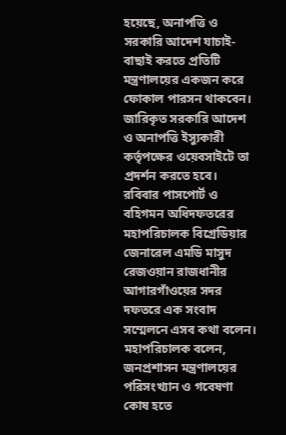হয়েছে, অনাপত্তি ও সরকারি আদেশ যাচাই-বাছাই করতে প্রতিটি মন্ত্রণালয়ের একজন করে ফোকাল পারসন থাকবেন। জারিকৃত সরকারি আদেশ ও অনাপত্তি ইস্যুকারী কর্তৃপক্ষের ওয়েবসাইটে তা প্রদর্শন করতে হবে।
রবিবার পাসপোর্ট ও বহিগমন অধিদফতরের মহাপরিচালক বিগ্রেডিয়ার জেনারেল এমডি মাসুদ রেজওয়ান রাজধানীর আগারগাঁওয়ের সদর দফতরে এক সংবাদ সম্মেলনে এসব কথা বলেন।
মহাপরিচালক বলেন, জনপ্রশাসন মন্ত্রণালয়ের পরিসংখ্যান ও গবেষণা কোষ হতে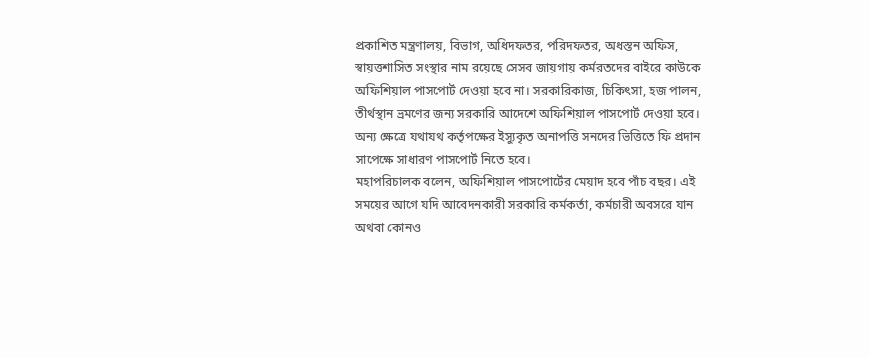প্রকাশিত মন্ত্রণালয়, বিভাগ, অধিদফতর, পরিদফতর, অধস্তন অফিস, স্বায়ত্তশাসিত সংস্থার নাম রয়েছে সেসব জায়গায় কর্মরতদের বাইরে কাউকে অফিশিয়াল পাসপোর্ট দেওয়া হবে না। সরকারিকাজ, চিকিৎসা, হজ পালন, তীর্থস্থান ভ্রমণের জন্য সরকারি আদেশে অফিশিয়াল পাসপোর্ট দেওয়া হবে। অন্য ক্ষেত্রে যথাযথ কর্তৃপক্ষের ইস্যুকৃত অনাপত্তি সনদের ভিত্তিতে ফি প্রদান সাপেক্ষে সাধারণ পাসপোর্ট নিতে হবে।
মহাপরিচালক বলেন, অফিশিয়াল পাসপোর্টের মেয়াদ হবে পাঁচ বছর। এই সময়ের আগে যদি আবেদনকারী সরকারি কর্মকর্তা, কর্মচারী অবসরে যান অথবা কোনও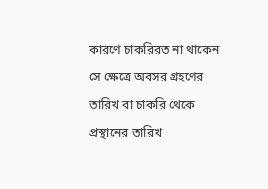কারণে চাকরিরত না থাকেন সে ক্ষেত্রে অবসর গ্রহণের তারিখ বা চাকরি থেকে প্রস্থানের তারিখ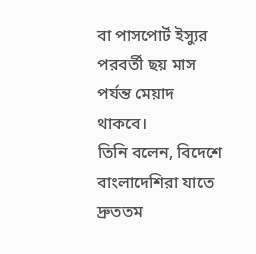বা পাসপোর্ট ইস্যুর পরবর্তী ছয় মাস পর্যন্ত মেয়াদ থাকবে।
তিনি বলেন, বিদেশে বাংলাদেশিরা যাতে দ্রুততম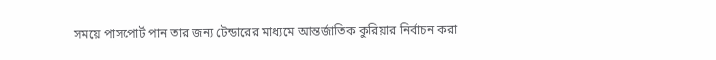সময়ে পাসপোর্ট পান তার জন্য টেন্ডারের মাধ্যমে আন্তর্জাতিক কুরিয়ার নির্বাচন করা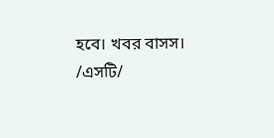হবে। খবর বাসস।
/এসটি/